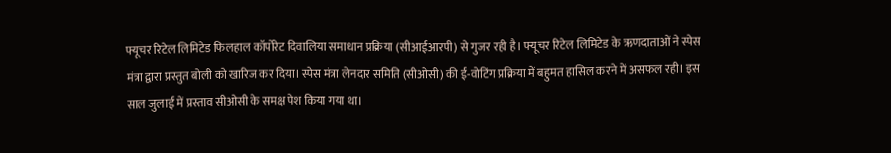फ्यूचर रिटेल लिमिटेड फिलहाल कॉर्पोरेट दिवालिया समाधान प्रक्रिया (सीआईआरपी) से गुजर रही है। फ्यूचर रिटेल लिमिटेड के ऋणदाताओं ने स्पेस मंत्रा द्वारा प्रस्तुत बोली को खारिज कर दिया। स्पेस मंत्रा लेनदार समिति (सीओसी) की ई-वोटिंग प्रक्रिया में बहुमत हासिल करने में असफल रही। इस साल जुलाई में प्रस्ताव सीओसी के समक्ष पेश किया गया था।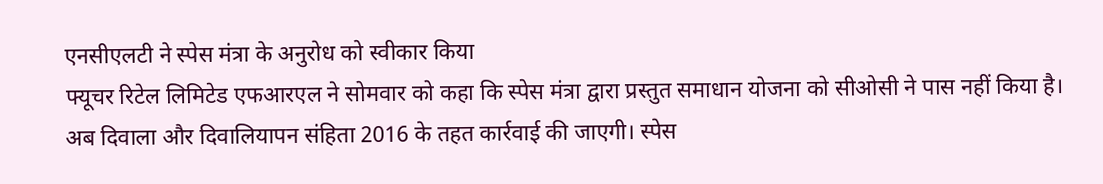एनसीएलटी ने स्पेस मंत्रा के अनुरोध को स्वीकार किया
फ्यूचर रिटेल लिमिटेड एफआरएल ने सोमवार को कहा कि स्पेस मंत्रा द्वारा प्रस्तुत समाधान योजना को सीओसी ने पास नहीं किया है। अब दिवाला और दिवालियापन संहिता 2016 के तहत कार्रवाई की जाएगी। स्पेस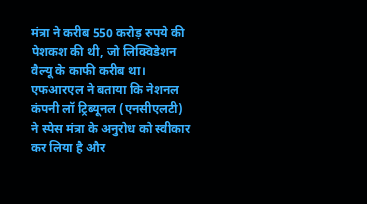मंत्रा ने करीब 550 करोड़ रुपये की पेशकश की थी, जो लिक्विडेशन वैल्यू के काफी करीब था। एफआरएल ने बताया कि नेशनल कंपनी लॉ ट्रिब्यूनल (एनसीएलटी) ने स्पेस मंत्रा के अनुरोध को स्वीकार कर लिया है और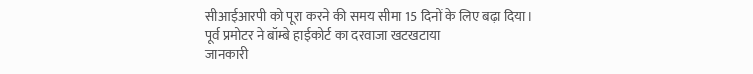सीआईआरपी को पूरा करने की समय सीमा 15 दिनों के लिए बढ़ा दिया।
पूर्व प्रमोटर ने बॉम्बे हाईकोर्ट का दरवाजा खटखटाया
जानकारी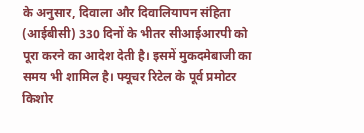के अनुसार, दिवाला और दिवालियापन संहिता (आईबीसी) 330 दिनों के भीतर सीआईआरपी को पूरा करने का आदेश देती है। इसमें मुकदमेबाजी का समय भी शामिल है। फ्यूचर रिटेल के पूर्व प्रमोटर किशोर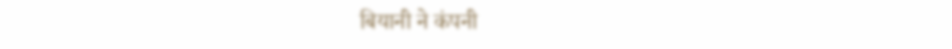बियानी ने कंपनी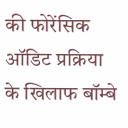की फोरेंसिक ऑडिट प्रक्रिया के खिलाफ बॉम्बे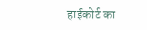हाईकोर्ट का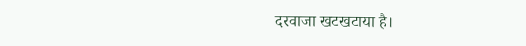दरवाजा खटखटाया है।